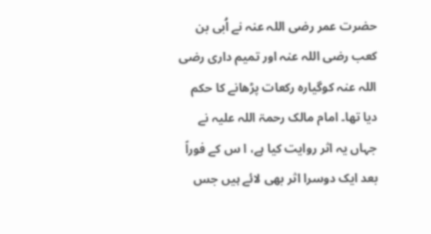حضرت عمر رضی اللہ عنہ نے اُبی بن کعب رضی اللہ عنہ اور تمیم داری رضی اللہ عنہ کوگیارہ رکعات پڑھانے کا حکم دیا تھا۔ امام مالک رحمۃ اللہ علیہ نے جہاں یہ اثر روایت کیا ہے، ا س کے فوراً بعد ایک دوسرا اثر بھی لائے ہیں جس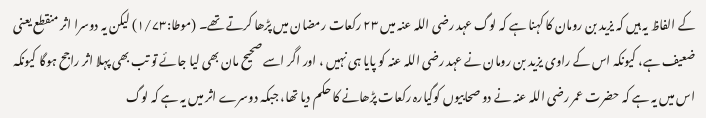کے الفاظ یہ ہیں کہ یزید بن رومان کا کہنا ہے کہ لوگ عہد رضی اللہ عنہ میں ۲۳ رکعات رمضان میں پڑھا کرتے تھے۔ (موطا:۱/۷۳) لیکن یہ دوسرا اثر منقطع یعنی ضعیف ہے، کیونکہ اس کے راوی یزید بن رومان نے عہد رضی اللہ عنہ کو پایا ہی نہیں ، اور اگر اسے صحیح مان بھی لیا جائے تو تب بھی پہلا اثر راجح ہوگا کیونکہ اس میں یہ ہے کہ حضرت عمر رضی اللہ عنہ نے دو صحابیوں کوگیارہ رکعات پڑھانے کا حکم دیا تھا، جبکہ دوسرے اثر میں یہ ہے کہ لوگ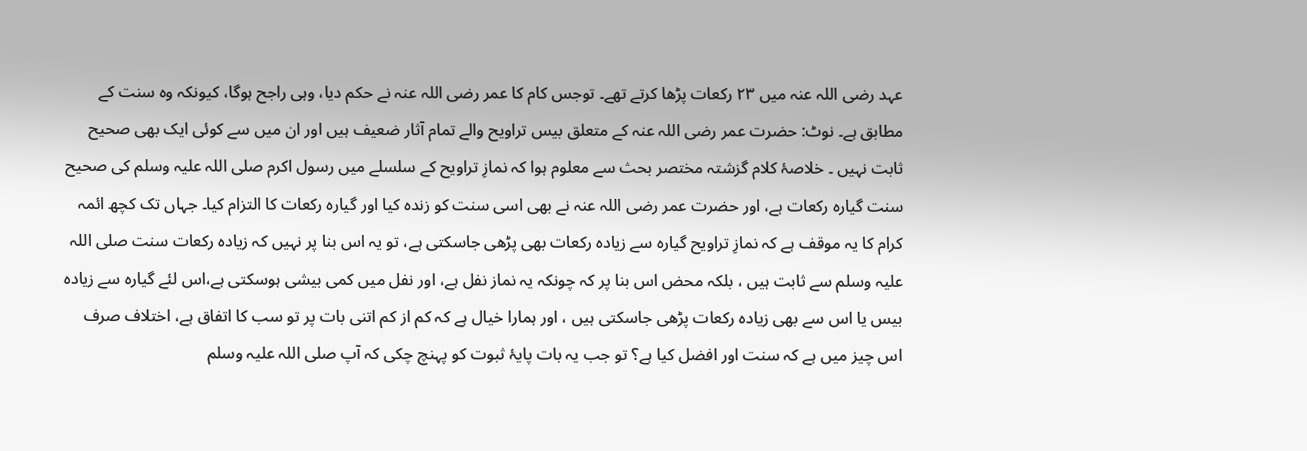عہد رضی اللہ عنہ میں ۲۳ رکعات پڑھا کرتے تھے۔ توجس کام کا عمر رضی اللہ عنہ نے حکم دیا، وہی راجح ہوگا، کیونکہ وہ سنت کے مطابق ہے۔ نوٹ: حضرت عمر رضی اللہ عنہ کے متعلق بیس تراویح والے تمام آثار ضعیف ہیں اور ان میں سے کوئی ایک بھی صحیح ثابت نہیں ۔ خلاصۂ کلام گزشتہ مختصر بحث سے معلوم ہوا کہ نمازِ تراویح کے سلسلے میں رسول اکرم صلی اللہ علیہ وسلم کی صحیح سنت گیارہ رکعات ہے، اور حضرت عمر رضی اللہ عنہ نے بھی اسی سنت کو زندہ کیا اور گیارہ رکعات کا التزام کیا۔ جہاں تک کچھ ائمہ کرام کا یہ موقف ہے کہ نمازِ تراویح گیارہ سے زیادہ رکعات بھی پڑھی جاسکتی ہے، تو یہ اس بنا پر نہیں کہ زیادہ رکعات سنت صلی اللہ علیہ وسلم سے ثابت ہیں ، بلکہ محض اس بنا پر کہ چونکہ یہ نماز نفل ہے، اور نفل میں کمی بیشی ہوسکتی ہے،اس لئے گیارہ سے زیادہ بیس یا اس سے بھی زیادہ رکعات پڑھی جاسکتی ہیں ، اور ہمارا خیال ہے کہ کم از کم اتنی بات پر تو سب کا اتفاق ہے، اختلاف صرف اس چیز میں ہے کہ سنت اور افضل کیا ہے؟ تو جب یہ بات پایۂ ثبوت کو پہنچ چکی کہ آپ صلی اللہ علیہ وسلم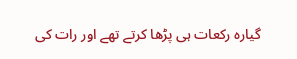گیارہ رکعات ہی پڑھا کرتے تھے اور رات کی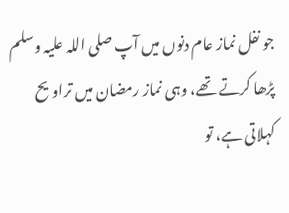جو نفل نماز عام دنوں میں آپ صلی اللہ علیہ وسلم پڑھا کرتے تھے، وہی نماز رمضان میں تراویح کہلاتی ہے، تو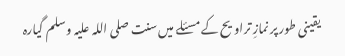یقینی طور پر نمازِ تراویح کے مسئلے میں سنت صلی اللہ علیہ وسلم گیارہ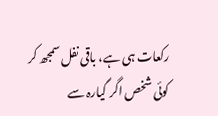رکعات ہی ہے، باقی نفل سمجھ کر کوئی شخص اگر گیارہ سے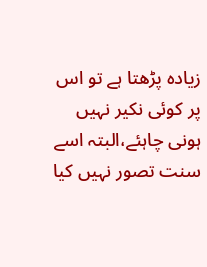زیادہ پڑھتا ہے تو اس پر کوئی نکیر نہیں ہونی چاہئے،البتہ اسے سنت تصور نہیں کیا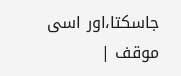جاسکتا،اور اسی موقف |